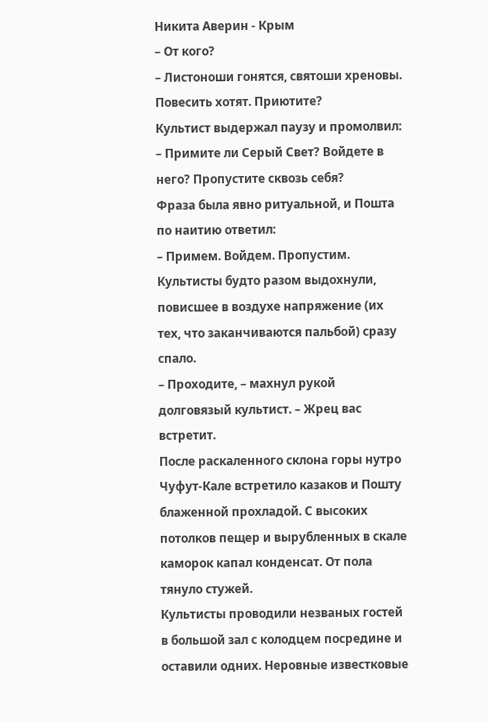Никита Аверин - Крым
– От кого?
– Листоноши гонятся, святоши хреновы. Повесить хотят. Приютите?
Культист выдержал паузу и промолвил:
– Примите ли Серый Свет? Войдете в него? Пропустите сквозь себя?
Фраза была явно ритуальной, и Пошта по наитию ответил:
– Примем. Войдем. Пропустим.
Культисты будто разом выдохнули, повисшее в воздухе напряжение (их тех, что заканчиваются пальбой) сразу спало.
– Проходите, – махнул рукой долговязый культист. – Жрец вас встретит.
После раскаленного склона горы нутро Чуфут-Кале встретило казаков и Пошту блаженной прохладой. С высоких потолков пещер и вырубленных в скале каморок капал конденсат. От пола тянуло стужей.
Культисты проводили незваных гостей в большой зал с колодцем посредине и оставили одних. Неровные известковые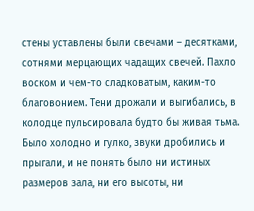стены уставлены были свечами – десятками, сотнями мерцающих чадащих свечей. Пахло воском и чем-то сладковатым, каким-то благовонием. Тени дрожали и выгибались, в колодце пульсировала будто бы живая тьма. Было холодно и гулко, звуки дробились и прыгали, и не понять было ни истиных размеров зала, ни его высоты, ни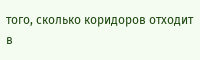того, сколько коридоров отходит в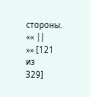стороны.
«« ||
»» [121 из
329]